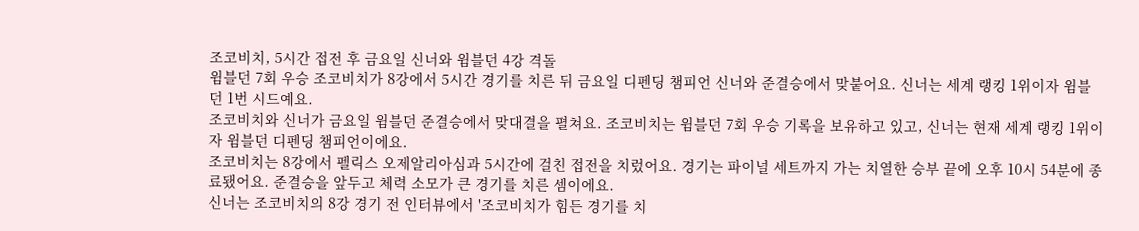조코비치, 5시간 접전 후 금요일 신너와 윔블던 4강 격돌
윔블던 7회 우승 조코비치가 8강에서 5시간 경기를 치른 뒤 금요일 디펜딩 챔피언 신너와 준결승에서 맞붙어요. 신너는 세계 랭킹 1위이자 윔블던 1번 시드예요.
조코비치와 신너가 금요일 윔블던 준결승에서 맞대결을 펼쳐요. 조코비치는 윔블던 7회 우승 기록을 보유하고 있고, 신너는 현재 세계 랭킹 1위이자 윔블던 디펜딩 챔피언이에요.
조코비치는 8강에서 펠릭스 오제알리아심과 5시간에 걸친 접전을 치렀어요. 경기는 파이널 세트까지 가는 치열한 승부 끝에 오후 10시 54분에 종료됐어요. 준결승을 앞두고 체력 소모가 큰 경기를 치른 셈이에요.
신너는 조코비치의 8강 경기 전 인터뷰에서 '조코비치가 힘든 경기를 치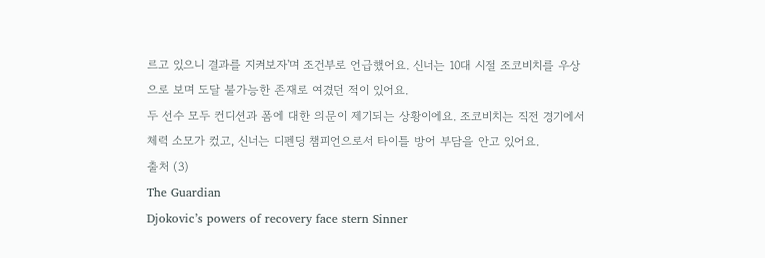르고 있으니 결과를 지켜보자'며 조건부로 언급했어요. 신너는 10대 시절 조코비치를 우상으로 보며 도달 불가능한 존재로 여겼던 적이 있어요.
두 선수 모두 컨디션과 폼에 대한 의문이 제기되는 상황이에요. 조코비치는 직전 경기에서 체력 소모가 컸고, 신너는 디펜딩 챔피언으로서 타이틀 방어 부담을 안고 있어요.
출처 (3)
The Guardian
Djokovic’s powers of recovery face stern Sinner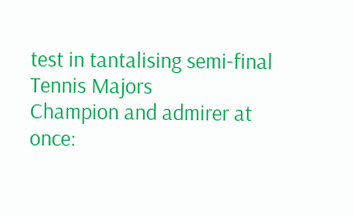test in tantalising semi-final
Tennis Majors
Champion and admirer at once: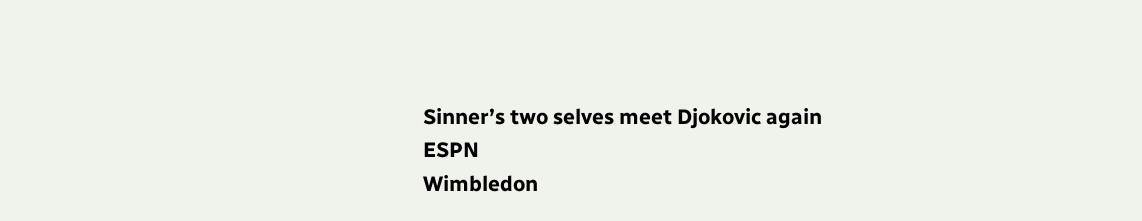Sinner’s two selves meet Djokovic again
ESPN
Wimbledon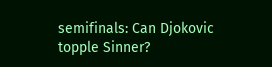semifinals: Can Djokovic topple Sinner?